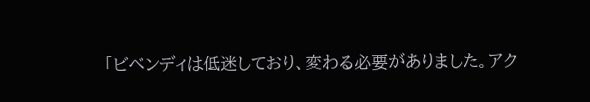「ビベンディは低迷しており、変わる必要がありました。アク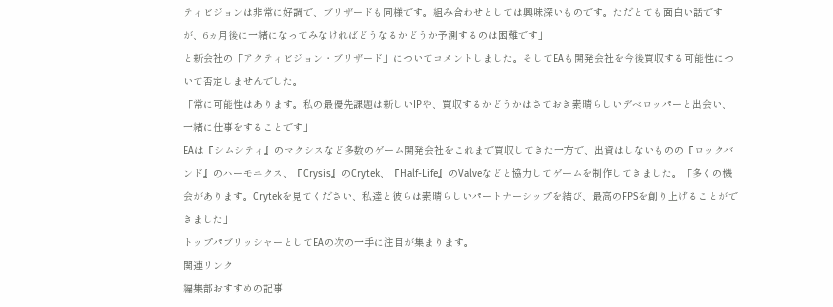ティビジョンは非常に好調で、ブリザードも同様です。組み合わせとしては興味深いものです。ただとても面白い話ですが、6ヵ月後に一緒になってみなければどうなるかどうか予測するのは困難です」
と新会社の「アクティビジョン・ブリザード」についてコメントしました。そしてEAも開発会社を今後買収する可能性について否定しませんでした。
「常に可能性はあります。私の最優先課題は新しいIPや、買収するかどうかはさておき素晴らしいデベロッパーと出会い、一緒に仕事をすることです」
EAは『シムシティ』のマクシスなど多数のゲーム開発会社をこれまで買収してきた一方で、出資はしないものの『ロックバンド』のハーモニクス、『Crysis』のCrytek、『Half-Life』のValveなどと協力してゲームを制作してきました。「多くの機会があります。Crytekを見てください、私達と彼らは素晴らしいパートナーシップを結び、最高のFPSを創り上げることができました」
トップパブリッシャーとしてEAの次の一手に注目が集まります。
関連リンク
編集部おすすめの記事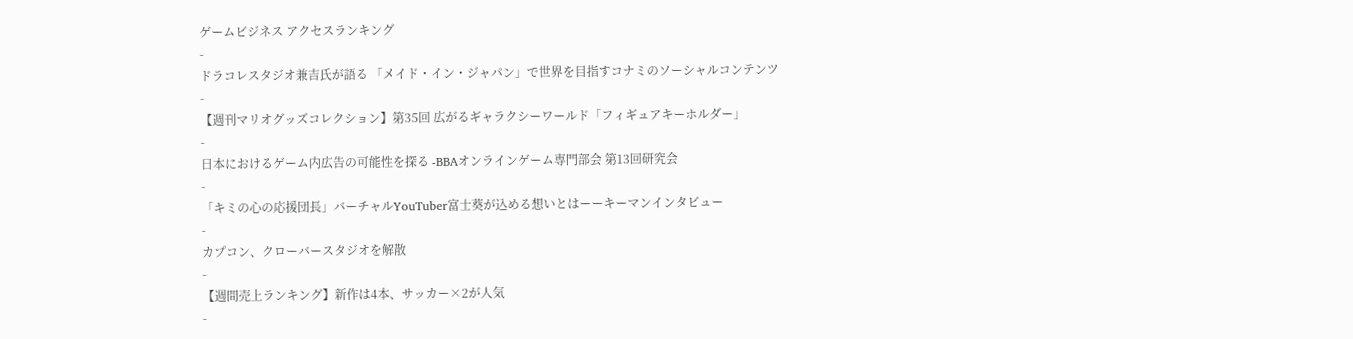ゲームビジネス アクセスランキング
-
ドラコレスタジオ兼吉氏が語る 「メイド・イン・ジャパン」で世界を目指すコナミのソーシャルコンテンツ
-
【週刊マリオグッズコレクション】第35回 広がるギャラクシーワールド「フィギュアキーホルダー」
-
日本におけるゲーム内広告の可能性を探る -BBAオンラインゲーム専門部会 第13回研究会
-
「キミの心の応援団長」バーチャルYouTuber富士葵が込める想いとはーーキーマンインタビュー
-
カプコン、クローバースタジオを解散
-
【週間売上ランキング】新作は4本、サッカー×2が人気
-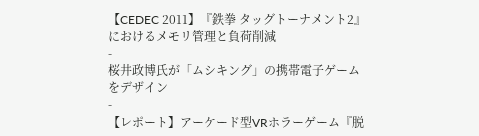【CEDEC 2011】『鉄拳 タッグトーナメント2』におけるメモリ管理と負荷削減
-
桜井政博氏が「ムシキング」の携帯電子ゲームをデザイン
-
【レポート】アーケード型VRホラーゲーム『脱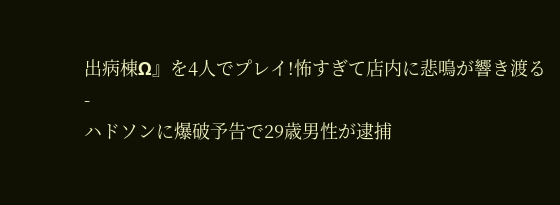出病棟Ω』を4人でプレイ!怖すぎて店内に悲鳴が響き渡る
-
ハドソンに爆破予告で29歳男性が逮捕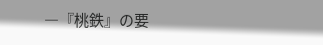―『桃鉄』の要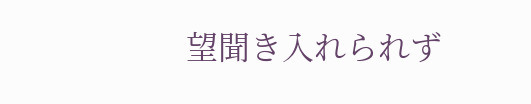望聞き入れられず